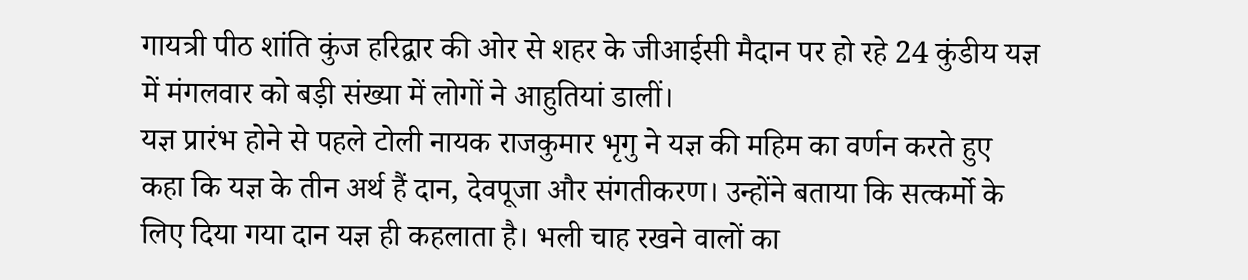गायत्री पीठ शांति कुंज हरिद्वार की ओर से शहर के जीआईसी मैदान पर हो रहे 24 कुंडीय यज्ञ में मंगलवार को बड़ी संख्या में लोगों ने आहुतियां डालीं।
यज्ञ प्रारंभ होने से पहले टोली नायक राजकुमार भृगु ने यज्ञ की महिम का वर्णन करते हुए कहा कि यज्ञ के तीन अर्थ हैं दान, देवपूजा और संगतीकरण। उन्होंने बताया कि सत्कर्मो के लिए दिया गया दान यज्ञ ही कहलाता है। भली चाह रखने वालों का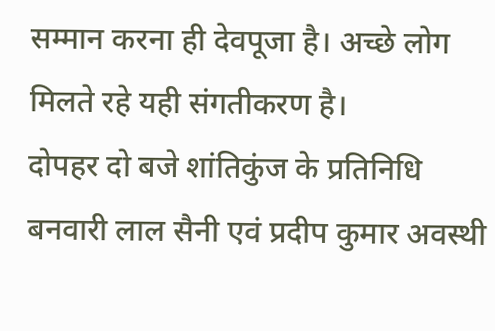सम्मान करना ही देवपूजा है। अच्छे लोग मिलते रहे यही संगतीकरण है।
दोपहर दो बजे शांतिकुंज के प्रतिनिधि बनवारी लाल सैनी एवं प्रदीप कुमार अवस्थी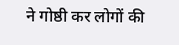ने गोष्ठी कर लोगों की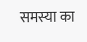समस्या का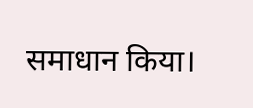समाधान किया।